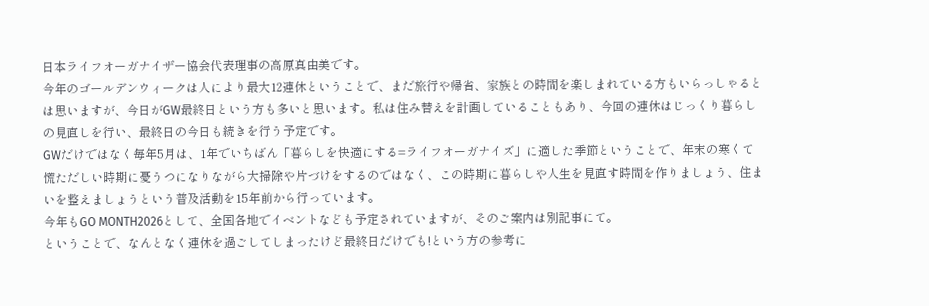日本ライフオーガナイザー協会代表理事の高原真由美です。
今年のゴールデンウィークは人により最大12連休ということで、まだ旅行や帰省、家族との時間を楽しまれている方もいらっしゃるとは思いますが、今日がGW最終日という方も多いと思います。私は住み替えを計画していることもあり、今回の連休はじっくり暮らしの見直しを行い、最終日の今日も続きを行う予定です。
GWだけではなく毎年5月は、1年でいちばん「暮らしを快適にする=ライフオーガナイズ」に適した季節ということで、年末の寒くて慌ただしい時期に憂うつになりながら大掃除や片づけをするのではなく、この時期に暮らしや人生を見直す時間を作りましょう、住まいを整えましょうという普及活動を15年前から行っています。
今年もGO MONTH2026として、全国各地でイベントなども予定されていますが、そのご案内は別記事にて。
ということで、なんとなく連休を過ごしてしまったけど最終日だけでも!という方の参考に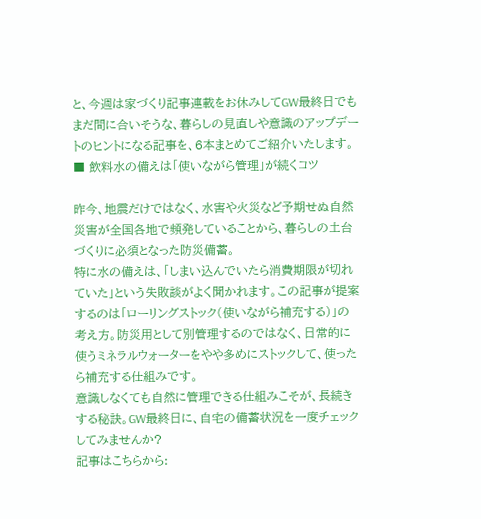と、今週は家づくり記事連載をお休みしてGW最終日でもまだ間に合いそうな、暮らしの見直しや意識のアップデートのヒントになる記事を、6本まとめてご紹介いたします。
■ 飲料水の備えは「使いながら管理」が続くコツ

昨今、地震だけではなく、水害や火災など予期せぬ自然災害が全国各地で頻発していることから、暮らしの土台づくりに必須となった防災備蓄。
特に水の備えは、「しまい込んでいたら消費期限が切れていた」という失敗談がよく聞かれます。この記事が提案するのは「ローリングストック(使いながら補充する)」の考え方。防災用として別管理するのではなく、日常的に使うミネラルウォーターをやや多めにストックして、使ったら補充する仕組みです。
意識しなくても自然に管理できる仕組みこそが、長続きする秘訣。GW最終日に、自宅の備蓄状況を一度チェックしてみませんか?
記事はこちらから: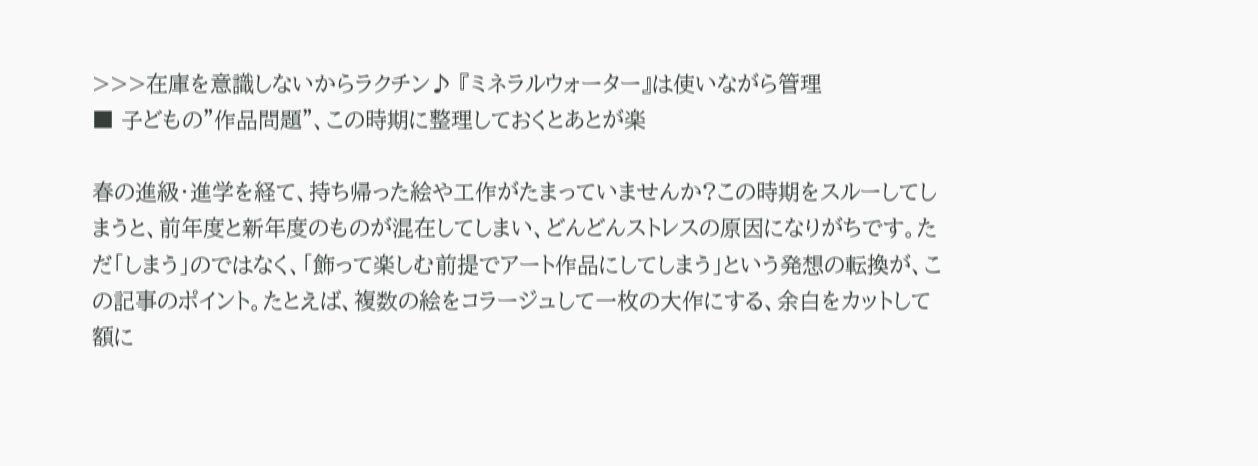>>>在庫を意識しないからラクチン♪ 『ミネラルウォーター』は使いながら管理
■ 子どもの”作品問題”、この時期に整理しておくとあとが楽

春の進級・進学を経て、持ち帰った絵や工作がたまっていませんか?この時期をスルーしてしまうと、前年度と新年度のものが混在してしまい、どんどんストレスの原因になりがちです。ただ「しまう」のではなく、「飾って楽しむ前提でアート作品にしてしまう」という発想の転換が、この記事のポイント。たとえば、複数の絵をコラージュして一枚の大作にする、余白をカットして額に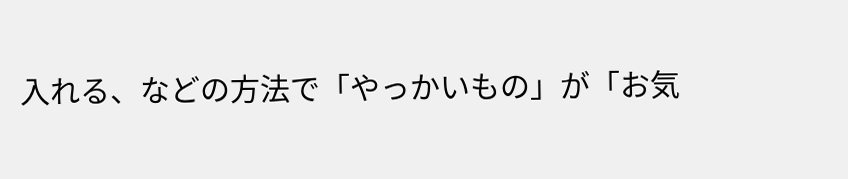入れる、などの方法で「やっかいもの」が「お気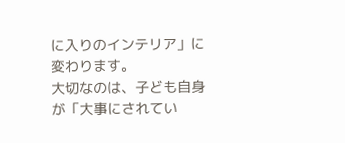に入りのインテリア」に変わります。
大切なのは、子ども自身が「大事にされてい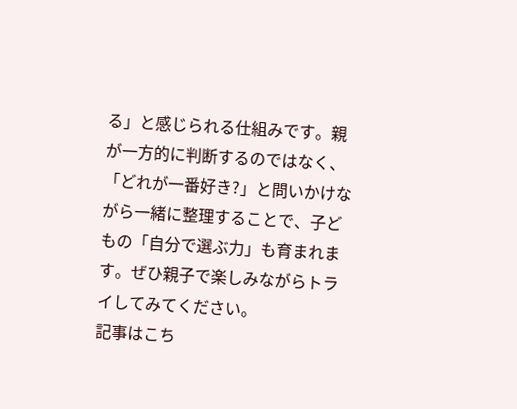る」と感じられる仕組みです。親が一方的に判断するのではなく、「どれが一番好き?」と問いかけながら一緒に整理することで、子どもの「自分で選ぶ力」も育まれます。ぜひ親子で楽しみながらトライしてみてください。
記事はこち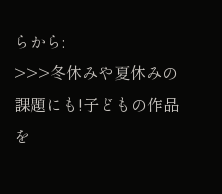らから:
>>>冬休みや夏休みの課題にも!子どもの作品を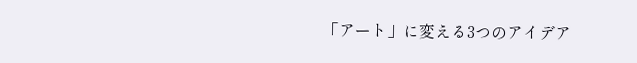「アート」に変える3つのアイデア